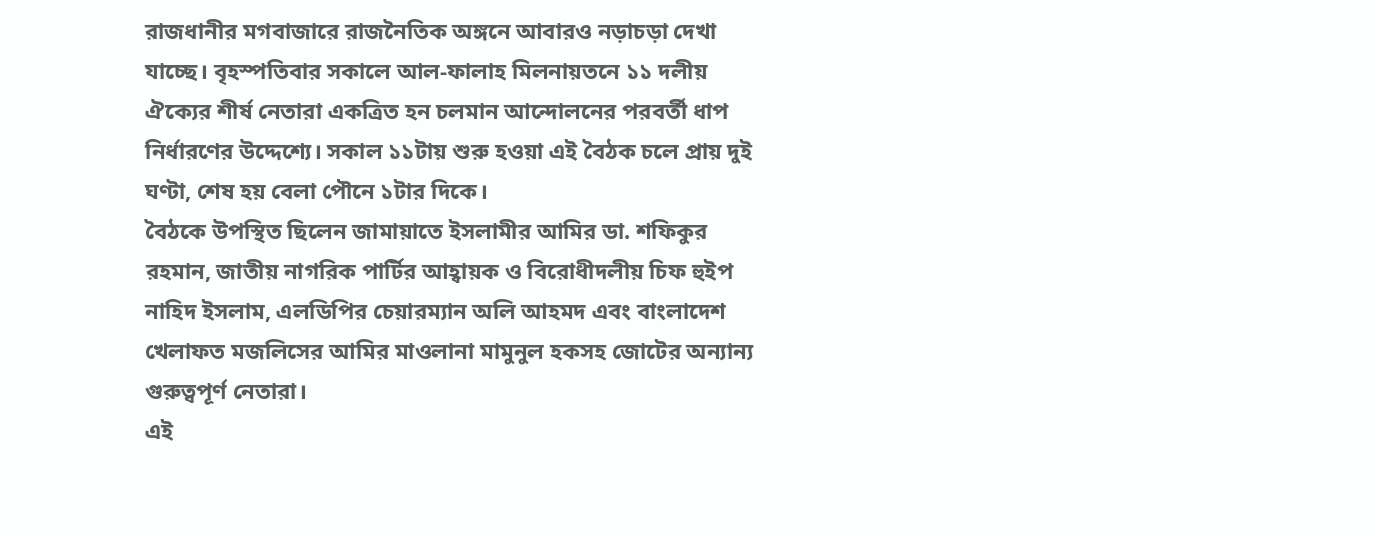রাজধানীর মগবাজারে রাজনৈতিক অঙ্গনে আবারও নড়াচড়া দেখা যাচ্ছে। বৃহস্পতিবার সকালে আল-ফালাহ মিলনায়তনে ১১ দলীয় ঐক্যের শীর্ষ নেতারা একত্রিত হন চলমান আন্দোলনের পরবর্তী ধাপ নির্ধারণের উদ্দেশ্যে। সকাল ১১টায় শুরু হওয়া এই বৈঠক চলে প্রায় দুই ঘণ্টা, শেষ হয় বেলা পৌনে ১টার দিকে।
বৈঠকে উপস্থিত ছিলেন জামায়াতে ইসলামীর আমির ডা. শফিকুর রহমান, জাতীয় নাগরিক পার্টির আহ্বায়ক ও বিরোধীদলীয় চিফ হুইপ নাহিদ ইসলাম, এলডিপির চেয়ারম্যান অলি আহমদ এবং বাংলাদেশ খেলাফত মজলিসের আমির মাওলানা মামুনুল হকসহ জোটের অন্যান্য গুরুত্বপূর্ণ নেতারা।
এই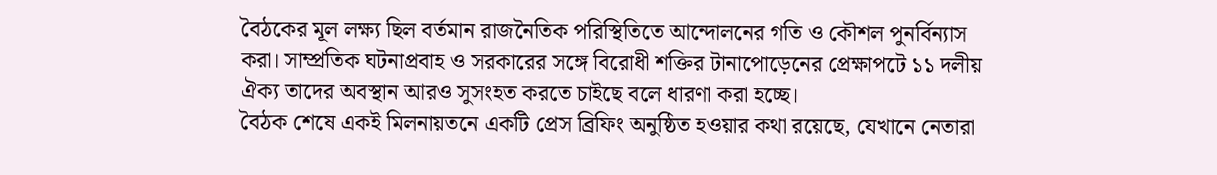বৈঠকের মূল লক্ষ্য ছিল বর্তমান রাজনৈতিক পরিস্থিতিতে আন্দোলনের গতি ও কৌশল পুনর্বিন্যাস করা। সাম্প্রতিক ঘটনাপ্রবাহ ও সরকারের সঙ্গে বিরোধী শক্তির টানাপোড়েনের প্রেক্ষাপটে ১১ দলীয় ঐক্য তাদের অবস্থান আরও সুসংহত করতে চাইছে বলে ধারণা করা হচ্ছে।
বৈঠক শেষে একই মিলনায়তনে একটি প্রেস ব্রিফিং অনুষ্ঠিত হওয়ার কথা রয়েছে, যেখানে নেতারা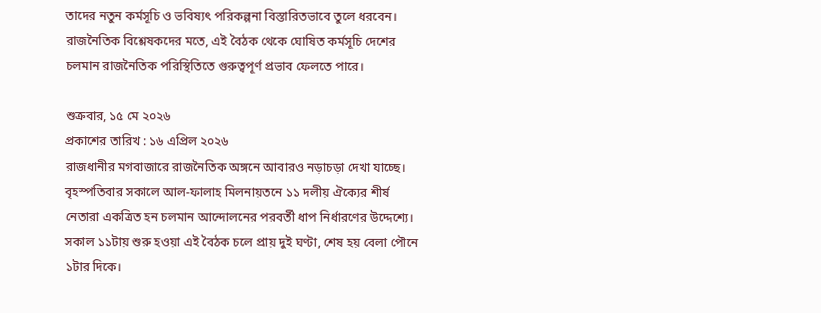তাদের নতুন কর্মসূচি ও ভবিষ্যৎ পরিকল্পনা বিস্তারিতভাবে তুলে ধরবেন। রাজনৈতিক বিশ্লেষকদের মতে, এই বৈঠক থেকে ঘোষিত কর্মসূচি দেশের চলমান রাজনৈতিক পরিস্থিতিতে গুরুত্বপূর্ণ প্রভাব ফেলতে পারে।

শুক্রবার, ১৫ মে ২০২৬
প্রকাশের তারিখ : ১৬ এপ্রিল ২০২৬
রাজধানীর মগবাজারে রাজনৈতিক অঙ্গনে আবারও নড়াচড়া দেখা যাচ্ছে। বৃহস্পতিবার সকালে আল-ফালাহ মিলনায়তনে ১১ দলীয় ঐক্যের শীর্ষ নেতারা একত্রিত হন চলমান আন্দোলনের পরবর্তী ধাপ নির্ধারণের উদ্দেশ্যে। সকাল ১১টায় শুরু হওয়া এই বৈঠক চলে প্রায় দুই ঘণ্টা, শেষ হয় বেলা পৌনে ১টার দিকে।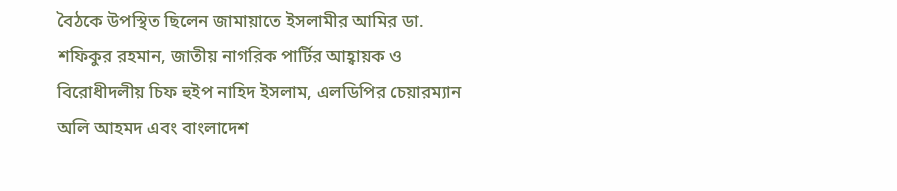বৈঠকে উপস্থিত ছিলেন জামায়াতে ইসলামীর আমির ডা. শফিকুর রহমান, জাতীয় নাগরিক পার্টির আহ্বায়ক ও বিরোধীদলীয় চিফ হুইপ নাহিদ ইসলাম, এলডিপির চেয়ারম্যান অলি আহমদ এবং বাংলাদেশ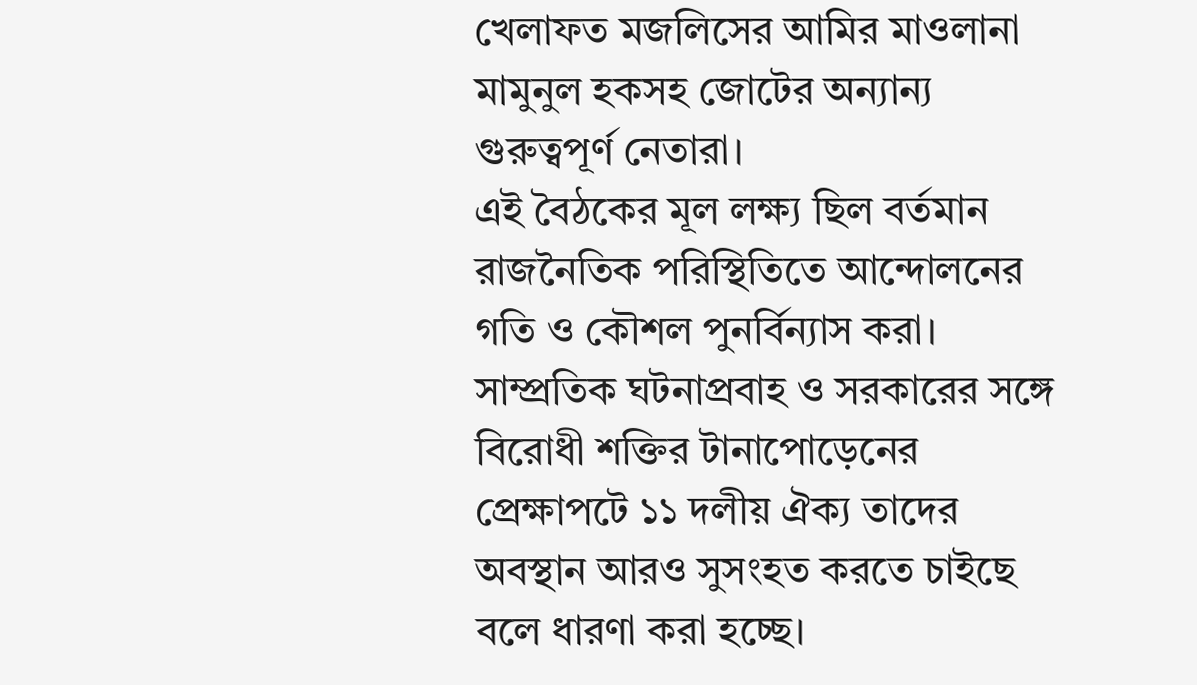খেলাফত মজলিসের আমির মাওলানা মামুনুল হকসহ জোটের অন্যান্য গুরুত্বপূর্ণ নেতারা।
এই বৈঠকের মূল লক্ষ্য ছিল বর্তমান রাজনৈতিক পরিস্থিতিতে আন্দোলনের গতি ও কৌশল পুনর্বিন্যাস করা। সাম্প্রতিক ঘটনাপ্রবাহ ও সরকারের সঙ্গে বিরোধী শক্তির টানাপোড়েনের প্রেক্ষাপটে ১১ দলীয় ঐক্য তাদের অবস্থান আরও সুসংহত করতে চাইছে বলে ধারণা করা হচ্ছে।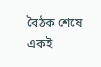বৈঠক শেষে একই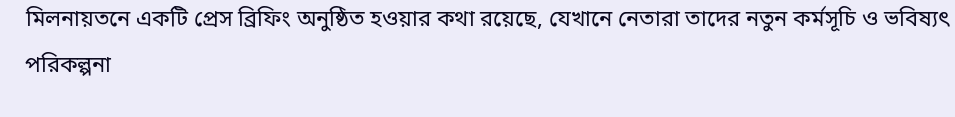মিলনায়তনে একটি প্রেস ব্রিফিং অনুষ্ঠিত হওয়ার কথা রয়েছে, যেখানে নেতারা তাদের নতুন কর্মসূচি ও ভবিষ্যৎ পরিকল্পনা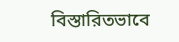বিস্তারিতভাবে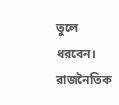তুলে ধরবেন। রাজনৈতিক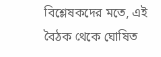বিশ্লেষকদের মতে, এই বৈঠক থেকে ঘোষিত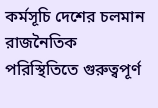কর্মসূচি দেশের চলমান রাজনৈতিক পরিস্থিতিতে গুরুত্বপূর্ণ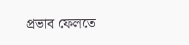প্রভাব ফেলতে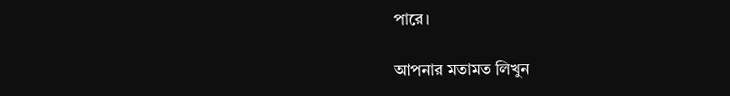পারে।

আপনার মতামত লিখুন